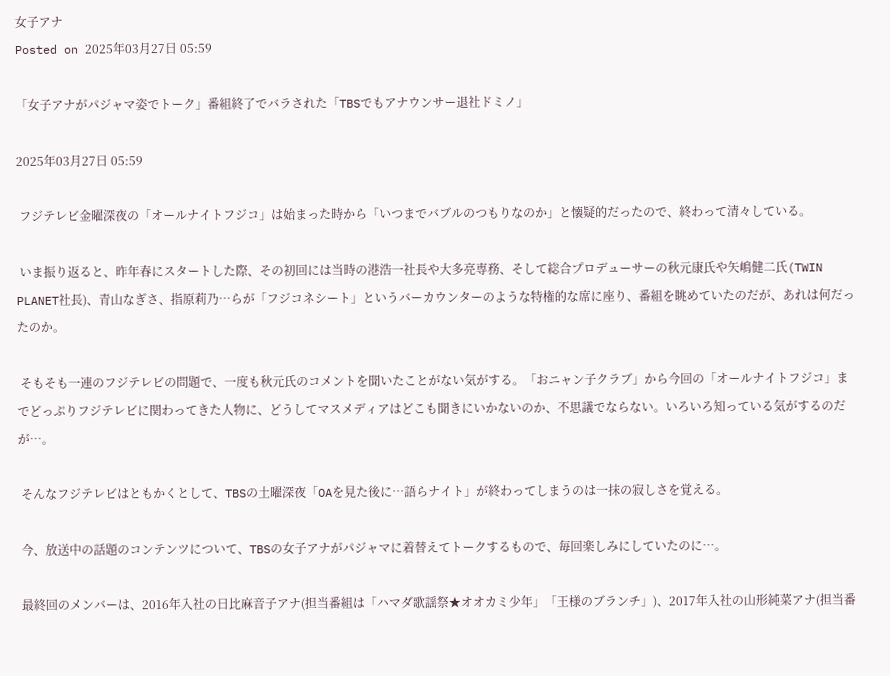女子アナ
Posted on 2025年03月27日 05:59

「女子アナがパジャマ姿でトーク」番組終了でバラされた「TBSでもアナウンサー退社ドミノ」

2025年03月27日 05:59

 フジテレビ金曜深夜の「オールナイトフジコ」は始まった時から「いつまでバブルのつもりなのか」と懐疑的だったので、終わって清々している。

 いま振り返ると、昨年春にスタートした際、その初回には当時の港浩一社長や大多亮専務、そして総合プロデューサーの秋元康氏や矢嶋健二氏(TWIN PLANET社長)、青山なぎさ、指原莉乃…らが「フジコネシート」というバーカウンターのような特権的な席に座り、番組を眺めていたのだが、あれは何だったのか。

 そもそも一連のフジテレビの問題で、一度も秋元氏のコメントを聞いたことがない気がする。「おニャン子クラブ」から今回の「オールナイトフジコ」までどっぷりフジテレビに関わってきた人物に、どうしてマスメディアはどこも聞きにいかないのか、不思議でならない。いろいろ知っている気がするのだが…。

 そんなフジテレビはともかくとして、TBSの土曜深夜「OAを見た後に…語らナイト」が終わってしまうのは一抹の寂しさを覚える。

 今、放送中の話題のコンテンツについて、TBSの女子アナがパジャマに着替えてトークするもので、毎回楽しみにしていたのに…。

 最終回のメンバーは、2016年入社の日比麻音子アナ(担当番組は「ハマダ歌謡祭★オオカミ少年」「王様のブランチ」)、2017年入社の山形純菜アナ(担当番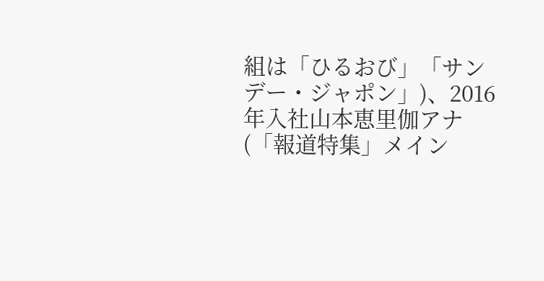組は「ひるおび」「サンデー・ジャポン」)、2016年入社山本恵里伽アナ(「報道特集」メイン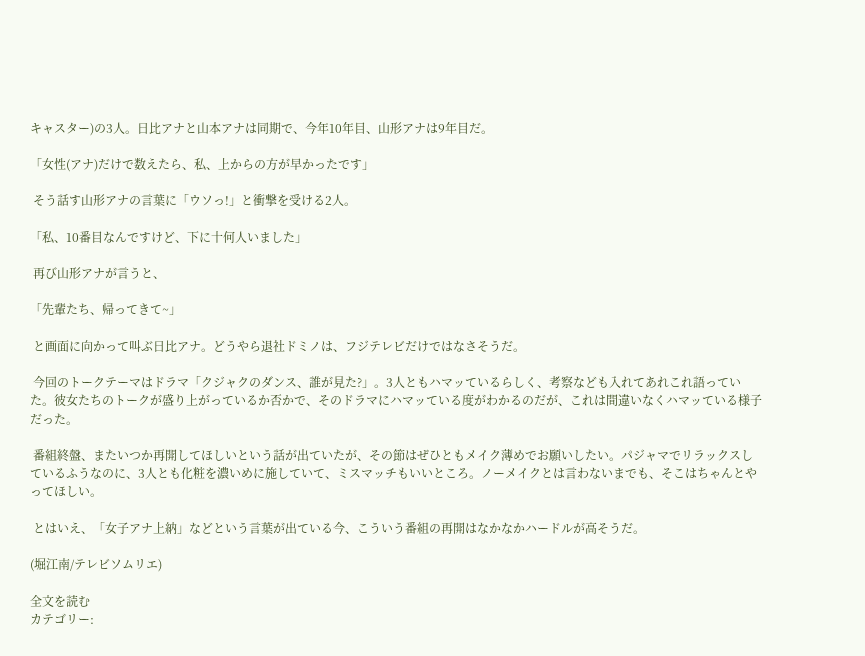キャスター)の3人。日比アナと山本アナは同期で、今年10年目、山形アナは9年目だ。

「女性(アナ)だけで数えたら、私、上からの方が早かったです」

 そう話す山形アナの言葉に「ウソっ!」と衝撃を受ける2人。

「私、10番目なんですけど、下に十何人いました」

 再び山形アナが言うと、

「先輩たち、帰ってきて~」

 と画面に向かって叫ぶ日比アナ。どうやら退社ドミノは、フジテレビだけではなさそうだ。

 今回のトークテーマはドラマ「クジャクのダンス、誰が見た?」。3人ともハマッているらしく、考察なども入れてあれこれ語っていた。彼女たちのトークが盛り上がっているか否かで、そのドラマにハマッている度がわかるのだが、これは間違いなくハマッている様子だった。

 番組終盤、またいつか再開してほしいという話が出ていたが、その節はぜひともメイク薄めでお願いしたい。パジャマでリラックスしているふうなのに、3人とも化粧を濃いめに施していて、ミスマッチもいいところ。ノーメイクとは言わないまでも、そこはちゃんとやってほしい。

 とはいえ、「女子アナ上納」などという言葉が出ている今、こういう番組の再開はなかなかハードルが高そうだ。

(堀江南/テレビソムリエ)

全文を読む
カテゴリー: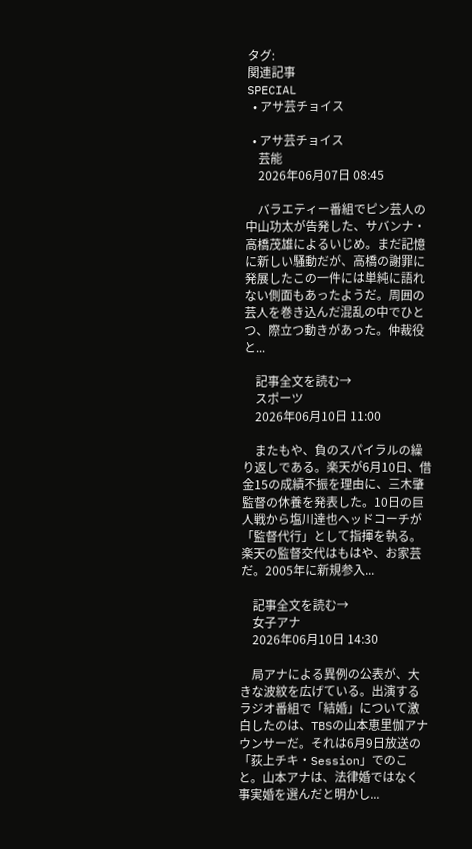タグ:
関連記事
SPECIAL
  • アサ芸チョイス

  • アサ芸チョイス
    芸能
    2026年06月07日 08:45

    バラエティー番組でピン芸人の中山功太が告発した、サバンナ・高橋茂雄によるいじめ。まだ記憶に新しい騒動だが、高橋の謝罪に発展したこの一件には単純に語れない側面もあったようだ。周囲の芸人を巻き込んだ混乱の中でひとつ、際立つ動きがあった。仲裁役と...

    記事全文を読む→
    スポーツ
    2026年06月10日 11:00

    またもや、負のスパイラルの繰り返しである。楽天が6月10日、借金15の成績不振を理由に、三木肇監督の休養を発表した。10日の巨人戦から塩川達也ヘッドコーチが「監督代行」として指揮を執る。楽天の監督交代はもはや、お家芸だ。2005年に新規参入...

    記事全文を読む→
    女子アナ
    2026年06月10日 14:30

    局アナによる異例の公表が、大きな波紋を広げている。出演するラジオ番組で「結婚」について激白したのは、TBSの山本恵里伽アナウンサーだ。それは6月9日放送の「荻上チキ・Session」でのこと。山本アナは、法律婚ではなく事実婚を選んだと明かし...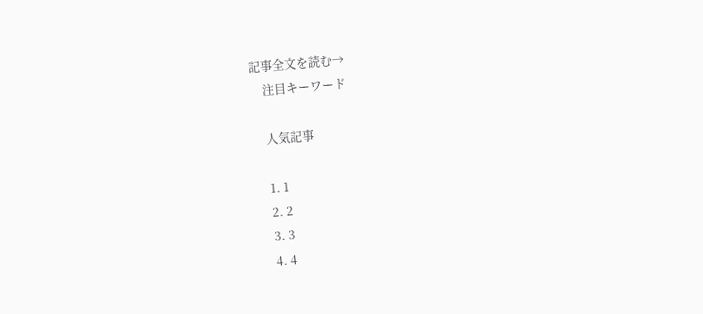記事全文を読む→
    注目キーワード

    人気記事

    1. 1
    2. 2
    3. 3
    4. 4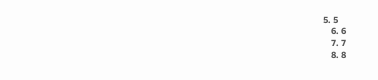5. 5
    6. 6
    7. 7
    8. 8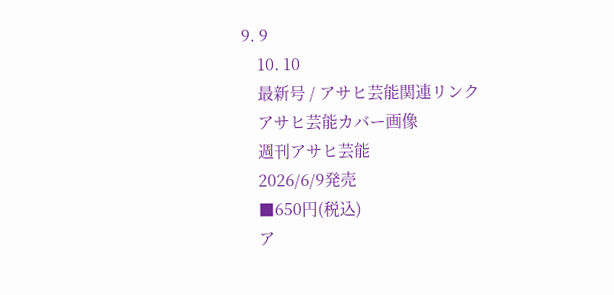9. 9
    10. 10
    最新号 / アサヒ芸能関連リンク
    アサヒ芸能カバー画像
    週刊アサヒ芸能
    2026/6/9発売
    ■650円(税込)
    ア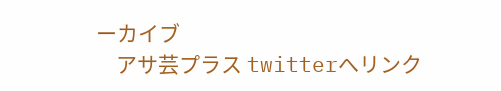ーカイブ
    アサ芸プラス twitterへリンク